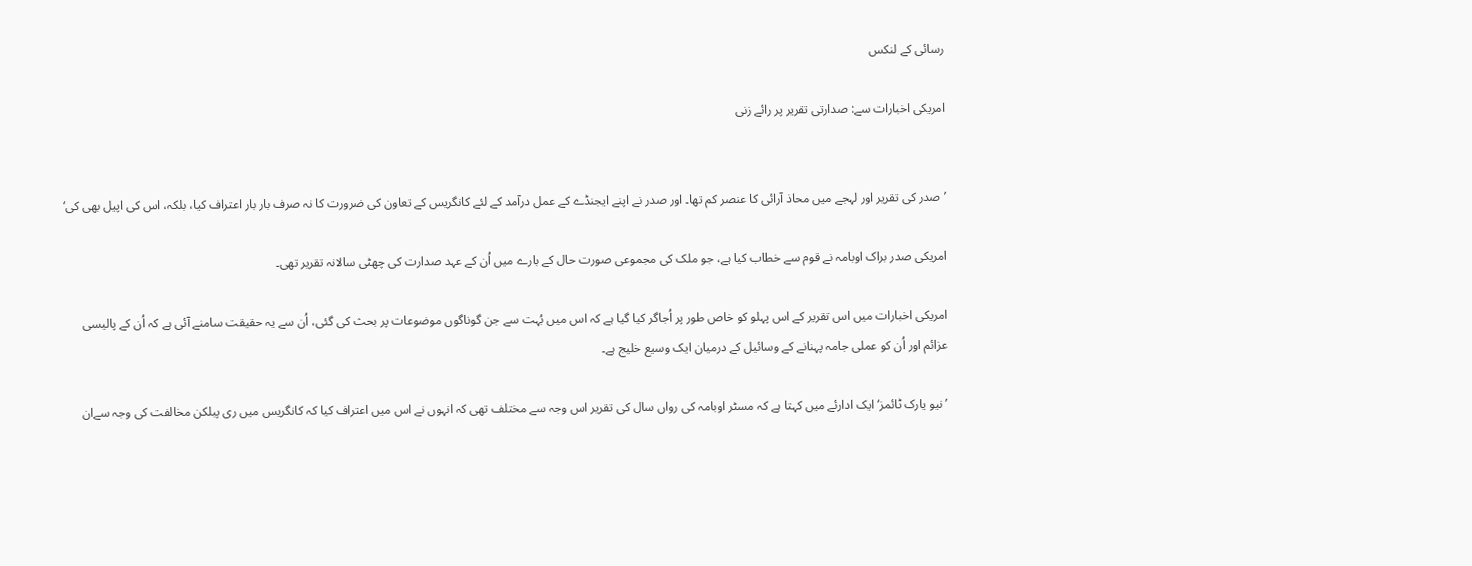رسائی کے لنکس

امریکی اخبارات سے: صدارتی تقریر پر رائے زنی


’صدر کی تقریر اور لہجے میں محاذ آرائی کا عنصر کم تھا۔ اور صدر نے اپنے ایجنڈے کے عمل درآمد کے لئے کانگریس کے تعاون کی ضرورت کا نہ صرف بار بار اعتراف کیا، بلکہ، اس کی اپیل بھی کی‘

امریکی صدر براک اوبامہ نے قوم سے خطاب کیا ہے، جو ملک کی مجموعی صورت حال کے بارے میں اُن کے عہد صدارت کی چھٹی سالانہ تقریر تھی۔

امریکی اخبارات میں اس تقریر کے اس پہلو کو خاص طور پر اُجاگر کیا گیا ہے کہ اس میں بُہت سے جن گوناگوں موضوعات پر بحث کی گئی، اُن سے یہ حقیقت سامنے آئی ہے کہ اُن کے پالیسی عزائم اور اُن کو عملی جامہ پہنانے کے وسائیل کے درمیان ایک وسیع خلیج ہے۔

’نیو یارک ٹائمز‘ ایک ادارئے میں کہتا ہے کہ مسٹر اوبامہ کی رواں سال کی تقریر اس وجہ سے مختلف تھی کہ انہوں نے اس میں اعتراف کیا کہ کانگریس میں ری پبلکن مخالفت کی وجہ سےان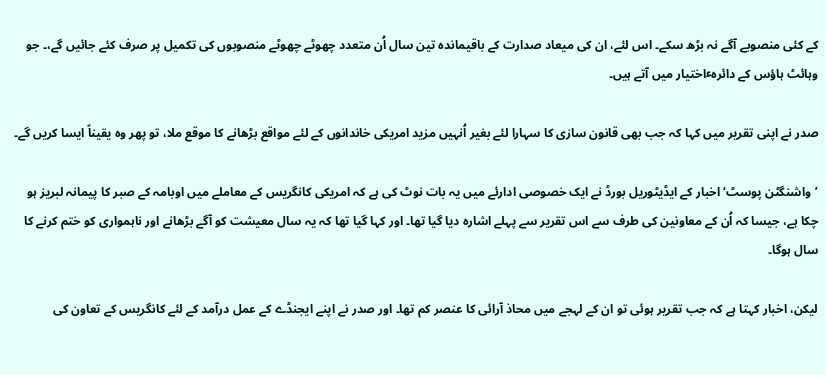کے کئی منصوبے آگے نہ بڑھ سکے۔ اس لئے، ان کی میعاد صدارت کے باقیماندہ تین سال اُن متعدد چھوٹے چھوٹے منصوبوں کی تکمیل پر صرف کئے جائیں گے،۔ جو وہائٹ ہاؤس کے دائرہٴاختیار میں آتے ہیں۔

صدر نے اپنی تقریر میں کہا کہ جب بھی قانون سازی کا سہارا لئے بغیر اُنہیں مزید امریکی خاندانوں کے لئے مواقع بڑھانے کا موقع ملا، تو پھر وہ یقیناً ایسا کریں گے۔

’واشنگٹن پوسٹ‘ اخبار کے ایڈیٹوریل بورڈ نے ایک خصوصی ادارئے میں یہ بات نوٹ کی ہے کہ امریکی کانگریس کے معاملے میں اوبامہ کے صبر کا پیمانہ لبریز ہو چکا ہے، جیسا کہ اُن کے معاونین کی طرف سے اس تقریر سے پہلے اشارہ دیا گیا تھا۔ اور کہا گیا تھا کہ یہ سال معیشت کو آگے بڑھانے اور ناہمواری کو ختم کرنے کا سال ہوگا۔

لیکن، اخبار کہتا ہے کہ جب تقریر ہوئی تو ان کے لہجے میں محاذ آرائی کا عنصر کم تھا۔ اور صدر نے اپنے ایجنڈے کے عمل درآمد کے لئے کانگریس کے تعاون کی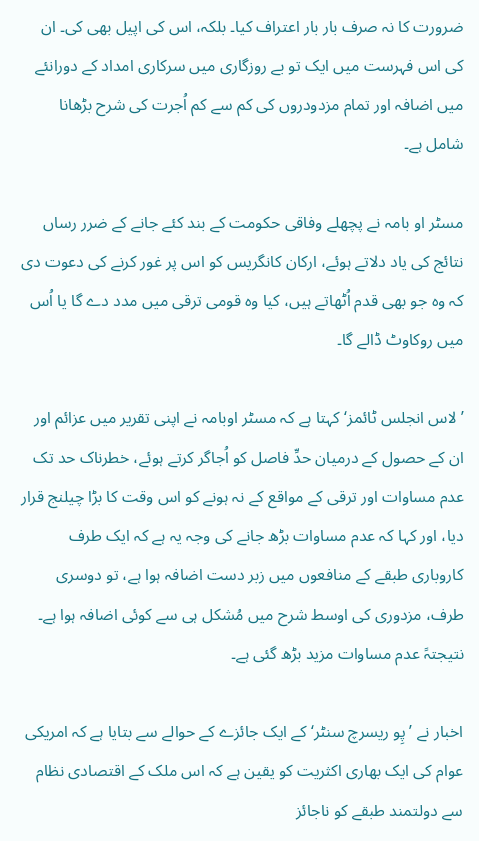ضرورت کا نہ صرف بار بار اعتراف کیا۔ بلکہ، اس کی اپیل بھی کی۔ ان کی اس فہرست میں ایک تو بے روزگاری میں سرکاری امداد کے دورانئے میں اضافہ اور تمام مزدودروں کی کم سے کم اُجرت کی شرح بڑھانا شامل ہے۔

مسٹر او بامہ نے پچھلے وفاقی حکومت کے بند کئے جانے کے ضرر رساں نتائج کی یاد دلاتے ہوئے، ارکان کانگریس کو اس پر غور کرنے کی دعوت دی کہ وہ جو بھی قدم اُٹھاتے ہیں، کیا وہ قومی ترقی میں مدد دے گا یا اُس میں روکاوٹ ڈالے گا۔

’لاس انجلس ٹائمز‘ کہتا ہے کہ مسٹر اوبامہ نے اپنی تقریر میں عزائم اور ان کے حصول کے درمیان حدِّ فاصل کو اُجاگر کرتے ہوئے، خطرناک حد تک عدم مساوات اور ترقی کے مواقع کے نہ ہونے کو اس وقت کا بڑا چیلنج قرار دیا، اور کہا کہ عدم مساوات بڑھ جانے کی وجہ یہ ہے کہ ایک طرف کاروباری طبقے کے منافعوں میں زبر دست اضافہ ہوا ہے، تو دوسری طرف، مزدوری کی اوسط شرح میں مُشکل ہی سے کوئی اضافہ ہوا ہے۔ نتیجتہً عدم مساوات مزید بڑھ گئی ہے۔

اخبار نے ’پِو ریسرچ سنٹر‘ کے ایک جائزے کے حوالے سے بتایا ہے کہ امریکی عوام کی ایک بھاری اکثریت کو یقین ہے کہ اس ملک کے اقتصادی نظام سے دولتمند طبقے کو ناجائز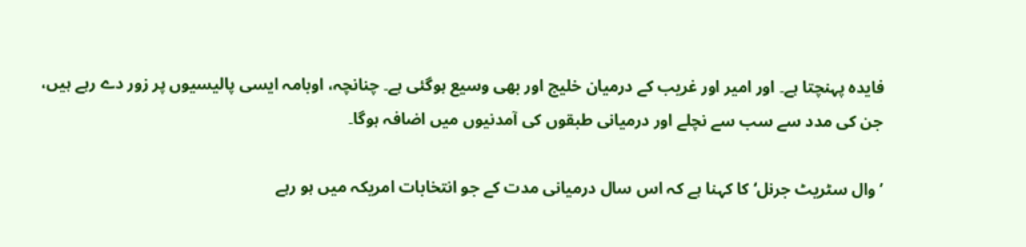فایدہ پہنچتا ہے۔ اور امیر اور غریب کے درمیان خلیج اور بھی وسیع ہوگئی ہے۔ چنانچہ، اوبامہ ایسی پالیسیوں پر زور دے رہے ہیں، جن کی مدد سے سب سے نچلے اور درمیانی طبقوں کی آمدنیوں میں اضافہ ہوگا۔

’وال سٹریٹ جرنل‘ کا کہنا ہے کہ اس سال درمیانی مدت کے جو انتخابات امریکہ میں ہو رہے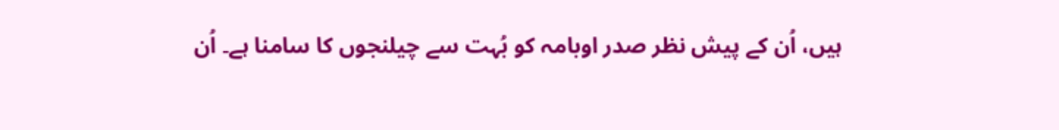ہیں، اُن کے پیش نظر صدر اوبامہ کو بُہت سے چیلنجوں کا سامنا ہے۔ اُن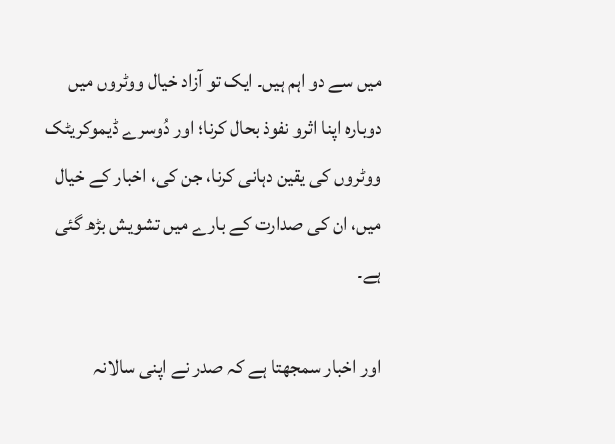میں سے دو اہم ہیں۔ ایک تو آزاد خیال ووٹروں میں دوبارہ اپنا اثرو نفوذ بحال کرنا؛ اور دُوسرے ڈیموکریٹک ووٹروں کی یقین دہانی کرنا، جن کی، اخبار کے خیال میں، ان کی صدارت کے بارے میں تشویش بڑھ گئی ہے۔

اور اخبار سمجھتا ہے کہ صدر نے اپنی سالانہ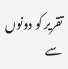تقریر کو دونوں سے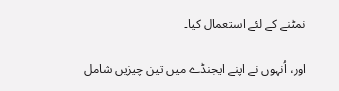نمٹنے کے لئے استعمال کیا۔

اور، اُنہوں نے اپنے ایجنڈے میں تین چیزیں شامل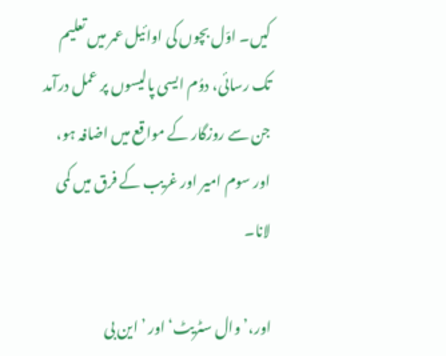کیں۔ اوّل بچوں کی اوائیل عمر میں تعلیم تک رسائی، دوُم ایسی پالیسوں پر عمل درآمد جن سے روزگار کے مواقع میں اضافہ ہو، اور سوم امیر اور غریب کے فرق میں کمی لانا۔

اور،’وال سٹریٹ‘ اور ’این بی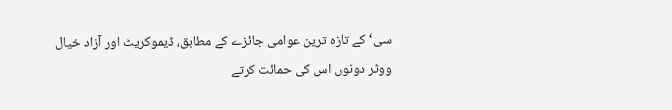سی‘ کے تازہ ترین عوامی جائزے کے مطابق، ڈیموکریٹ اور آزاد خیال ووٹر دونوں اس کی حمائت کرتے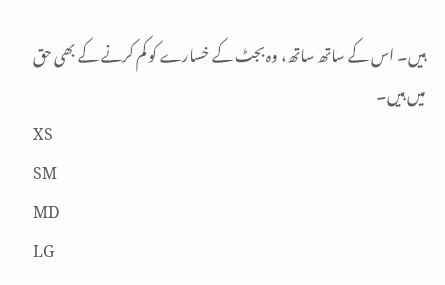ہیں۔ اس کے ساتھ ساتھ، وہ بجٹ کے خسارے کو کم کرنے کے بھی حق میں ہیں۔
XS
SM
MD
LG